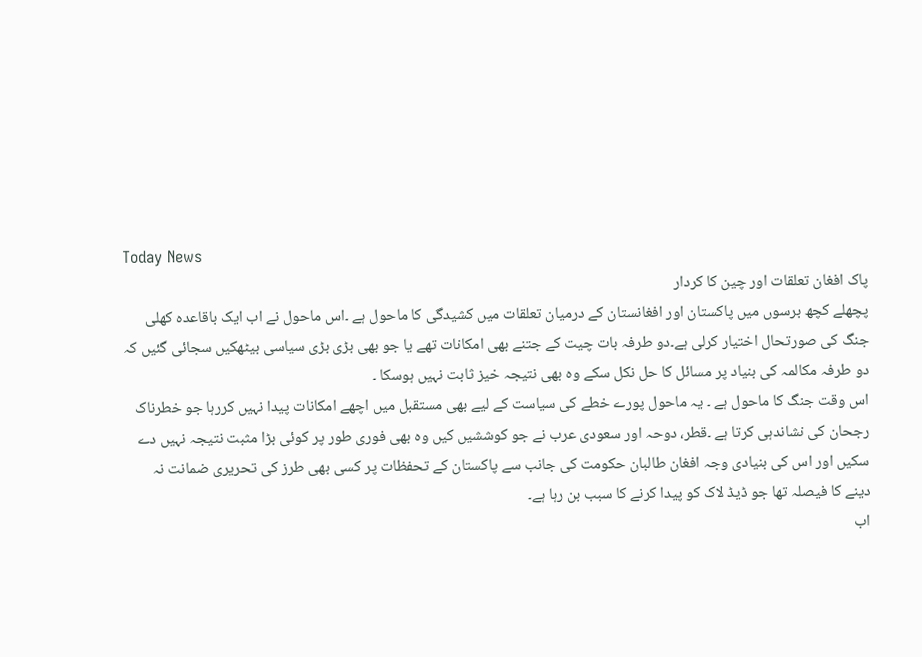Today News
پاک افغان تعلقات اور چین کا کردار
پچھلے کچھ برسوں میں پاکستان اور افغانستان کے درمیان تعلقات میں کشیدگی کا ماحول ہے ۔اس ماحول نے اب ایک باقاعدہ کھلی جنگ کی صورتحال اختیار کرلی ہے۔دو طرفہ بات چیت کے جتنے بھی امکانات تھے یا جو بھی بڑی بڑی سیاسی بیٹھکیں سجائی گئیں کہ دو طرفہ مکالمہ کی بنیاد پر مسائل کا حل نکل سکے وہ بھی نتیجہ خیز ثابت نہیں ہوسکا ۔
اس وقت جنگ کا ماحول ہے ۔ یہ ماحول پورے خطے کی سیاست کے لیے بھی مستقبل میں اچھے امکانات پیدا نہیں کررہا جو خطرناک رجحان کی نشاندہی کرتا ہے ۔قطر، دوحہ اور سعودی عرب نے جو کوششیں کیں وہ بھی فوری طور پر کوئی بڑا مثبت نتیجہ نہیں دے سکیں اور اس کی بنیادی وجہ افغان طالبان حکومت کی جانب سے پاکستان کے تحفظات پر کسی بھی طرز کی تحریری ضمانت نہ دینے کا فیصلہ تھا جو ڈیڈ لاک کو پیدا کرنے کا سبب بن رہا ہے۔
اب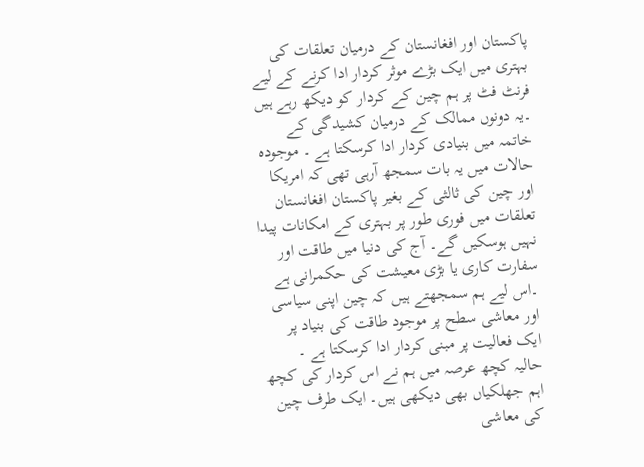پاکستان اور افغانستان کے درمیان تعلقات کی بہتری میں ایک بڑے موثر کردار ادا کرنے کے لیے فرنٹ فٹ پر ہم چین کے کردار کو دیکھ رہے ہیں ۔یہ دونوں ممالک کے درمیان کشیدگی کے خاتمہ میں بنیادی کردار ادا کرسکتا ہے ۔ موجودہ حالات میں یہ بات سمجھ آرہی تھی کہ امریکا اور چین کی ثالثی کے بغیر پاکستان افغانستان تعلقات میں فوری طور پر بہتری کے امکانات پیدا نہیں ہوسکیں گے۔ آج کی دنیا میں طاقت اور سفارت کاری یا بڑی معیشت کی حکمرانی ہے ۔اس لیے ہم سمجھتے ہیں کہ چین اپنی سیاسی اور معاشی سطح پر موجود طاقت کی بنیاد پر ایک فعالیت پر مبنی کردار ادا کرسکتا ہے ۔
حالیہ کچھ عرصہ میں ہم نے اس کردار کی کچھ اہم جھلکیاں بھی دیکھی ہیں۔ ایک طرف چین کی معاشی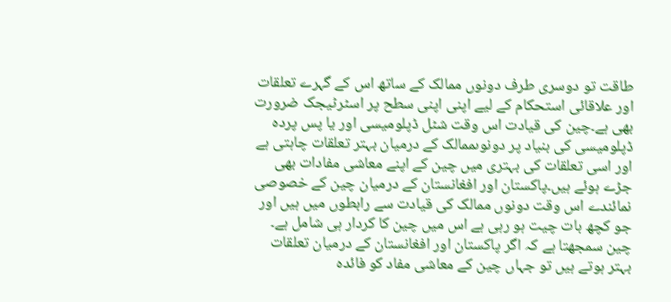طاقت تو دوسری طرف دونوں ممالک کے ساتھ اس کے گہرے تعلقات اور علاقائی استحکام کے لیے اپنی اپنی سطح پر اسٹرٹیجک ضرورت بھی ہے۔چین کی قیادت اس وقت شٹل ڈپلومیسی اور یا پس پردہ ڈپلومیسی کی بنیاد پر دونوںممالک کے درمیان بہتر تعلقات چاہتی ہے اور اسی تعلقات کی بہتری میں چین کے اپنے معاشی مفادات بھی جڑے ہوئے ہیں۔پاکستان اور افغانستان کے درمیان چین کے خصوصی نمائندے اس وقت دونوں ممالک کی قیادت سے رابطوں میں ہیں اور جو کچھ بات چیت ہو رہی ہے اس میں چین کا کردار ہی شامل ہے۔
چین سمجھتا ہے کہ اگر پاکستان اور افغانستان کے درمیان تعلقات بہتر ہوتے ہیں تو جہاں چین کے معاشی مفاد کو فائدہ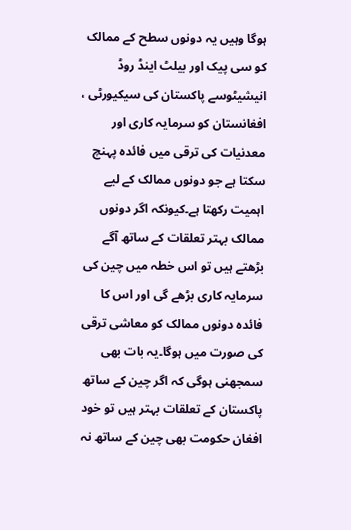ہوگا وہیں یہ دونوں سطح کے ممالک کو سی پیک اور بیلٹ اینڈ روڈ انیشیٹوسے پاکستان کی سیکیورٹی ، افغانستان کو سرمایہ کاری اور معدنیات کی ترقی میں فائدہ پہنچ سکتا ہے جو دونوں ممالک کے لیے اہمیت رکھتا ہے۔کیونکہ اگر دونوں ممالک بہتر تعلقات کے ساتھ آگے بڑھتے ہیں تو اس خطہ میں چین کی سرمایہ کاری بڑھے گی اور اس کا فائدہ دونوں ممالک کو معاشی ترقی کی صورت میں ہوگا۔یہ بات بھی سمجھنی ہوگی کہ اگر چین کے ساتھ پاکستان کے تعلقات بہتر ہیں تو خود افغان حکومت بھی چین کے ساتھ نہ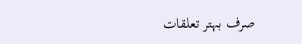صرف بہتر تعلقات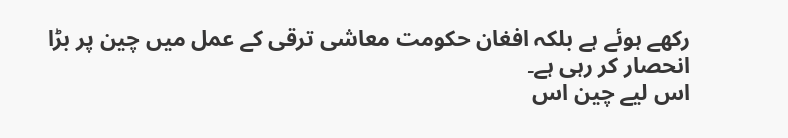رکھے ہوئے ہے بلکہ افغان حکومت معاشی ترقی کے عمل میں چین پر بڑا انحصار کر رہی ہے۔
اس لیے چین اس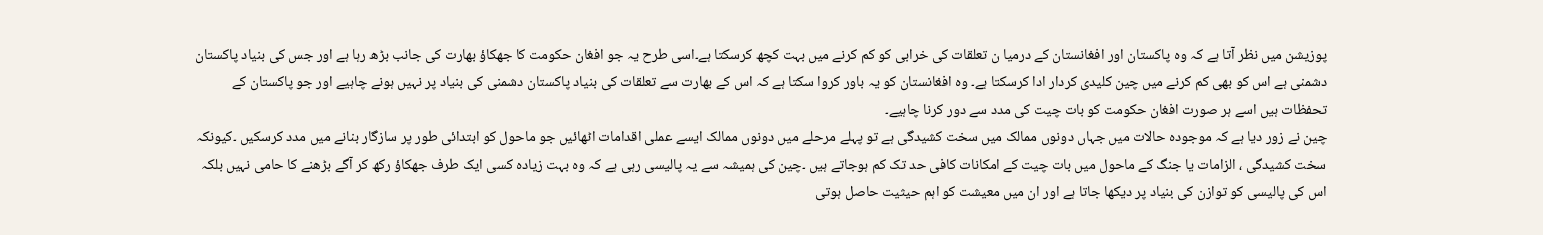پوزیشن میں نظر آتا ہے کہ وہ پاکستان اور افغانستان کے درمیا ن تعلقات کی خرابی کو کم کرنے میں بہت کچھ کرسکتا ہے۔اسی طرح یہ جو افغان حکومت کا جھکاؤ بھارت کی جانب بڑھ رہا ہے اور جس کی بنیاد پاکستان دشمنی ہے اس کو بھی کم کرنے میں چین کلیدی کردار ادا کرسکتا ہے۔ وہ افغانستان کو یہ باور کروا سکتا ہے کہ اس کے بھارت سے تعلقات کی بنیاد پاکستان دشمنی کی بنیاد پر نہیں ہونے چاہیے اور جو پاکستان کے تحفظات ہیں اسے ہر صورت افغان حکومت کو بات چیت کی مدد سے دور کرنا چاہیے۔
چین نے زور دیا ہے کہ موجودہ حالات میں جہاں دونوں ممالک میں سخت کشیدگی ہے تو پہلے مرحلے میں دونوں ممالک ایسے عملی اقدامات اٹھائیں جو ماحول کو ابتدائی طور پر سازگار بنانے میں مدد کرسکیں ۔کیونکہ سخت کشیدگی ، الزامات یا جنگ کے ماحول میں بات چیت کے امکانات کافی حد تک کم ہوجاتے ہیں ۔چین کی ہمیشہ سے یہ پالیسی رہی ہے کہ وہ بہت زیادہ کسی ایک طرف جھکاؤ رکھ کر آگے بڑھنے کا حامی نہیں بلکہ اس کی پالیسی کو توازن کی بنیاد پر دیکھا جاتا ہے اور ان میں معیشت کو اہم حیثیت حاصل ہوتی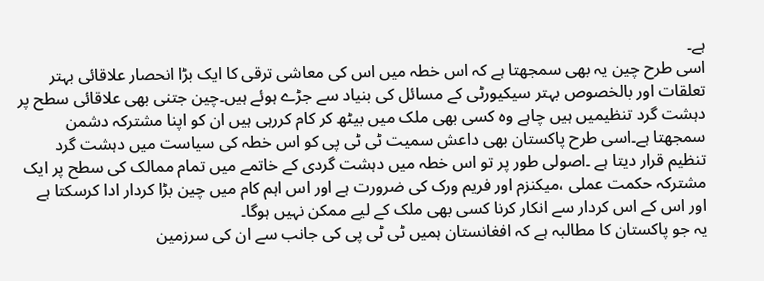ہے۔
اسی طرح چین یہ بھی سمجھتا ہے کہ اس خطہ میں اس کی معاشی ترقی کا ایک بڑا انحصار علاقائی بہتر تعلقات اور بالخصوص بہتر سیکیورٹی کے مسائل کی بنیاد سے جڑے ہوئے ہیں۔چین جتنی بھی علاقائی سطح پر دہشت گرد تنظیمیں ہیں چاہے وہ کسی بھی ملک میں بیٹھ کر کام کررہی ہیں ان کو اپنا مشترکہ دشمن سمجھتا ہے۔اسی طرح پاکستان بھی داعش سمیت ٹی ٹی پی کو اس خطہ کی سیاست میں دہشت گرد تنظیم قرار دیتا ہے ۔اصولی طور پر تو اس خطہ میں دہشت گردی کے خاتمے میں تمام ممالک کی سطح پر ایک مشترکہ حکمت عملی ،میکنزم اور فریم ورک کی ضرورت ہے اور اس اہم کام میں چین بڑا کردار ادا کرسکتا ہے اور اس کے اس کردار سے انکار کرنا کسی بھی ملک کے لیے ممکن نہیں ہوگا۔
یہ جو پاکستان کا مطالبہ ہے کہ افغانستان ہمیں ٹی ٹی پی کی جانب سے ان کی سرزمین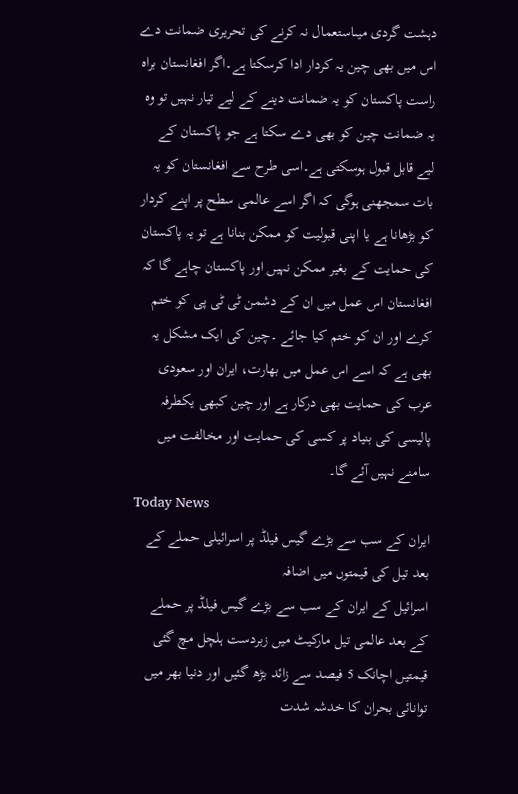دہشت گردی میںاستعمال نہ کرنے کی تحریری ضمانت دے اس میں بھی چین یہ کردار ادا کرسکتا ہے۔اگر افغانستان براہ راست پاکستان کو یہ ضمانت دینے کے لیے تیار نہیں تو وہ یہ ضمانت چین کو بھی دے سکتا ہے جو پاکستان کے لیے قابل قبول ہوسکتی ہے۔اسی طرح سے افغانستان کو یہ بات سمجھنی ہوگی کہ اگر اسے عالمی سطح پر اپنے کردار کو بڑھانا ہے یا اپنی قبولیت کو ممکن بنانا ہے تو یہ پاکستان کی حمایت کے بغیر ممکن نہیں اور پاکستان چاہے گا کہ افغانستان اس عمل میں ان کے دشمن ٹی ٹی پی کو ختم کرے اور ان کو ختم کیا جائے ۔چین کی ایک مشکل یہ بھی ہے کہ اسے اس عمل میں بھارت، ایران اور سعودی عرب کی حمایت بھی درکار ہے اور چین کبھی یکطرفہ پالیسی کی بنیاد پر کسی کی حمایت اور مخالفت میں سامنے نہیں آئے گا۔
Today News
ایران کے سب سے بڑے گیس فیلڈ پر اسرائیلی حملے کے بعد تیل کی قیمتوں میں اضافہ
اسرائیل کے ایران کے سب سے بڑے گیس فیلڈ پر حملے کے بعد عالمی تیل مارکیٹ میں زبردست ہلچل مچ گئی قیمتیں اچانک 5 فیصد سے زائد بڑھ گئیں اور دنیا بھر میں توانائی بحران کا خدشہ شدت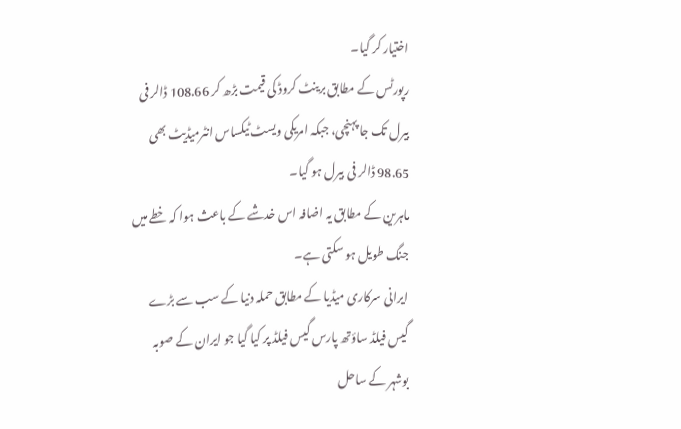اختیار کر گیا۔
رپورٹس کے مطابق برینٹ کروڈ کی قیمت بڑھ کر 108.66 ڈالر فی بیرل تک جا پہنچی، جبکہ امریکی ویسٹ ٹیکساس انٹرمیڈیٹ بھی 98.65 ڈالر فی بیرل ہو گیا۔
ماہرین کے مطابق یہ اضافہ اس خدشے کے باعث ہوا کہ خطے میں جنگ طویل ہو سکتی ہے۔
ایرانی سرکاری میڈیا کے مطابق حملہ دنیا کے سب سے بڑے گیس فیلڈ ساؤتھ پارس گیس فیلڈ پر کیا گیا جو ایران کے صوبہ بوشہر کے ساحل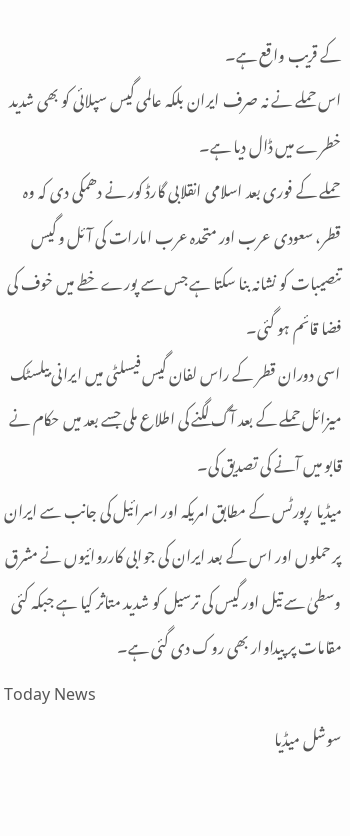کے قریب واقع ہے۔
اس حملے نے نہ صرف ایران بلکہ عالمی گیس سپلائی کو بھی شدید خطرے میں ڈال دیا ہے۔
حملے کے فوری بعد اسلامی انقلابی گارڈ کور نے دھمکی دی کہ وہ قطر، سعودی عرب اور متحدہ عرب امارات کی آئل و گیس تنصیبات کو نشانہ بنا سکتا ہے جس سے پورے خطے میں خوف کی فضا قائم ہو گئی۔
اسی دوران قطر کے راس لفان گیس فیسلٹی میں ایرانی بیلسٹک میزائل حملے کے بعد آگ لگنے کی اطلاع ملی جسے بعد میں حکام نے قابو میں آنے کی تصدیق کی۔
میڈیا رپورٹس کے مطابق امریکہ اور اسرائیل کی جانب سے ایران پر حملوں اور اس کے بعد ایران کی جوابی کارروائیوں نے مشرق وسطیٰ سے تیل اور گیس کی ترسیل کو شدید متاثر کیا ہے جبکہ کئی مقامات پر پیداوار بھی روک دی گئی ہے۔
Today News
سوشل میڈیا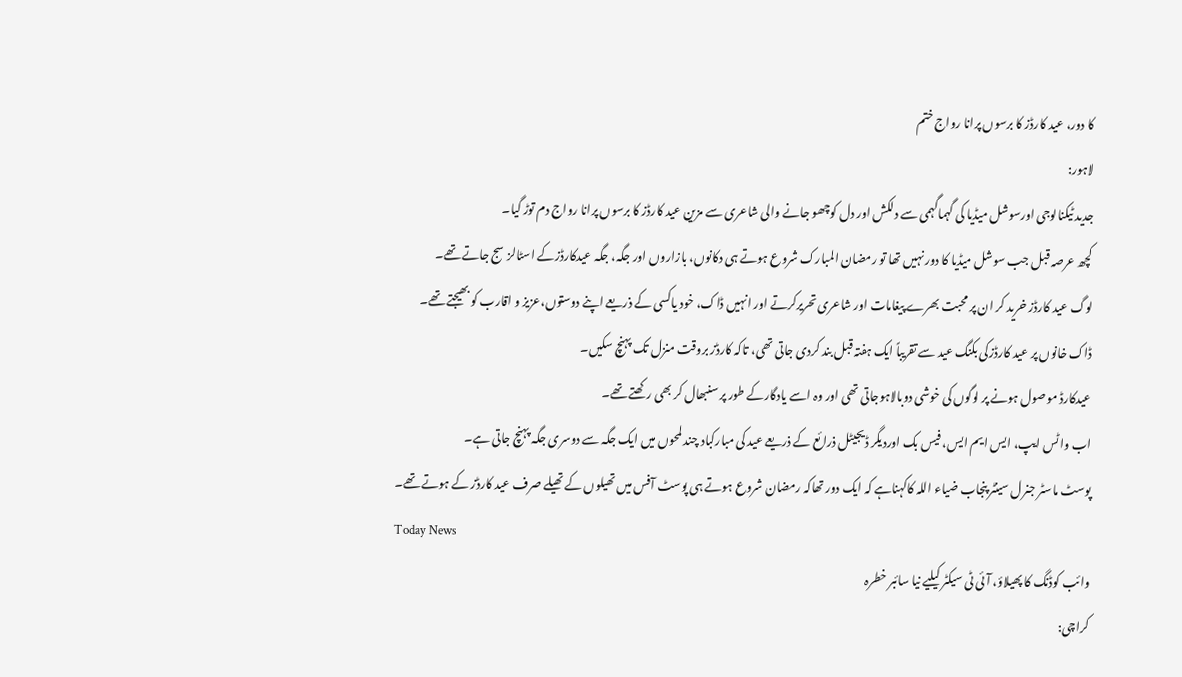کا دور، عید کارڈز کا برسوں پرانا رواج ختم
لاہور:
جدید ٹیکنالوجی اورسوشل میڈیا کی گہماگہمی سے دلکش اور دل کوچھو جانے والی شاعری سے مزین عید کارڈز کا برسوں پرانا رواج دم توڑ گیا۔
کچھ عرصہ قبل جب سوشل میڈیا کا دور نہیں تھا تو رمضان المبارک شروع ہوتے ہی دکانوں، بازاروں اور جگہ، جگہ عیدکارڈزکے اسٹالز سج جاتے تھے۔
لوگ عید کارڈز خرید کر ان پر محبت بھرے پیغامات اور شاعری تحریرکرتے اور انہیں ڈاک، خود یاکسی کے ذریعے اپنے دوستوں،عزیز و اقارب کو بھیجتے تھے۔
ڈاک خانوں پر عید کارڈزکی بکنگ عید سے تقریباً ایک ہفتہ قبل بند کردی جاتی تھی، تاکہ کارڈز بروقت منزل تک پہنچ سکیں۔
عیدکارڈ موصول ہونے پر لوگوں کی خوشی دوبالاہوجاتی تھی اور وہ اسے یادگارکے طور پر سنبھال کر بھی رکھتے تھے۔
اب واٹس ایپ، ایس ایم ایس، فیس بک اوردیگر ڈیجیٹل ذرائع کے ذریعے عید کی مبارکباد چند لمحوں میں ایک جگہ سے دوسری جگہ پہنچ جاتی ہے۔
پوسٹ ماسٹر جنرل سینٹر پنجاب ضیاء اللہ کاکہناہے کہ ایک دور تھاکہ رمضان شروع ہوتے ہی پوسٹ آفس میں تھیلوں کے تھیلے صرف عید کارڈز کے ہوتے تھے۔
Today News
وائب کوڈنگ کا پھیلاؤ، آئی ٹی سیکٹر کیلیے نیا سائبر خطرہ
کراچی: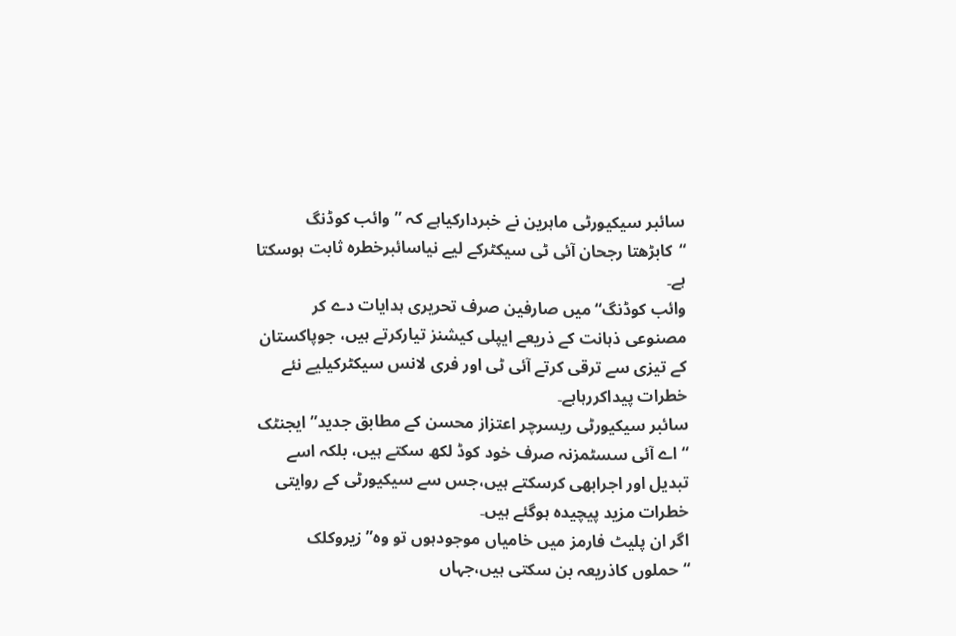سائبر سیکیورٹی ماہرین نے خبردارکیاہے کہ ”وائب کوڈنگ “کابڑھتا رجحان آئی ٹی سیکٹرکے لیے نیاسائبرخطرہ ثابت ہوسکتا ہے۔
وائب کوڈنگ“میں صارفین صرف تحریری ہدایات دے کر مصنوعی ذہانت کے ذریعے ایپلی کیشنز تیارکرتے ہیں، جوپاکستان کے تیزی سے ترقی کرتے آئی ٹی اور فری لانس سیکٹرکیلیے نئے خطرات پیداکررہاہے۔
سائبر سیکیورٹی ریسرچر اعتزاز محسن کے مطابق جدید”ایجنٹک “اے آئی سسٹمزنہ صرف خود کوڈ لکھ سکتے ہیں، بلکہ اسے تبدیل اور اجرابھی کرسکتے ہیں،جس سے سیکیورٹی کے روایتی خطرات مزید پیچیدہ ہوگئے ہیں۔
اگر ان پلیٹ فارمز میں خامیاں موجودہوں تو وہ”زیروکلک “حملوں کاذریعہ بن سکتی ہیں،جہاں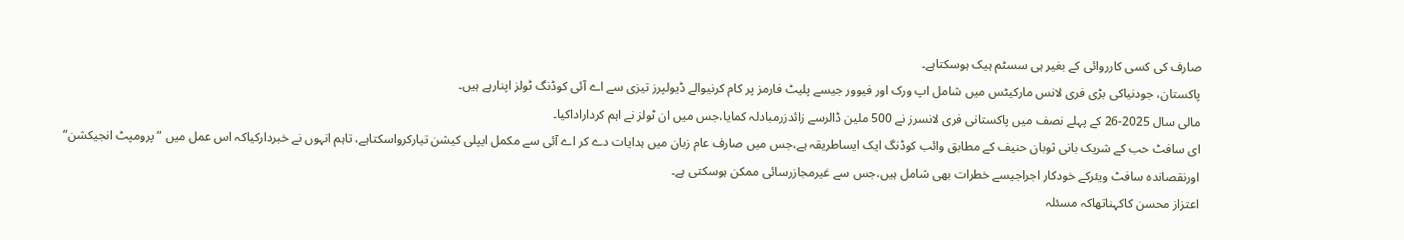صارف کی کسی کارروائی کے بغیر ہی سسٹم ہیک ہوسکتاہے۔
پاکستان، جودنیاکی بڑی فری لانس مارکیٹس میں شامل اپ ورک اور فیوور جیسے پلیٹ فارمز پر کام کرنیوالے ڈیولپرز تیزی سے اے آئی کوڈنگ ٹولز اپنارہے ہیں۔
مالی سال 2025-26 کے پہلے نصف میں پاکستانی فری لانسرز نے 500 ملین ڈالرسے زائدزرمبادلہ کمایا،جس میں ان ٹولز نے اہم کرداراداکیا۔
ای سافٹ حب کے شریک بانی ثوبان حنیف کے مطابق وائب کوڈنگ ایک ایساطریقہ ہے،جس میں صارف عام زبان میں ہدایات دے کر اے آئی سے مکمل ایپلی کیشن تیارکرواسکتاہے، تاہم انہوں نے خبردارکیاکہ اس عمل میں ”پرومپٹ انجیکشن“ اورنقصاندہ سافٹ ویئرکے خودکار اجراجیسے خطرات بھی شامل ہیں،جس سے غیرمجازرسائی ممکن ہوسکتی ہے۔
اعتزاز محسن کاکہناتھاکہ مسئلہ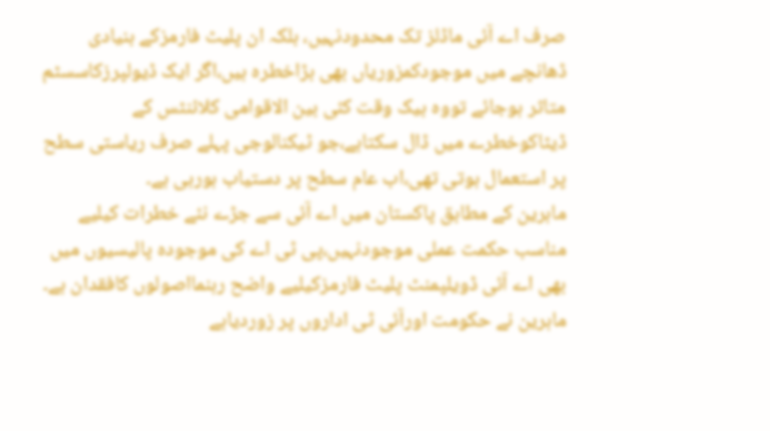صرف اے آئی ماڈلز تک محدودنہیں، بلکہ ان پلیٹ فارمزکے بنیادی ڈھانچے میں موجودکمزوریاں بھی بڑاخطرہ ہیں،اگر ایک ڈیولپرزکاسسٹم متاثر ہوجائے تووہ بیک وقت کئی بین الاقوامی کلائنٹس کے ڈیٹاکوخطرے میں ڈال سکتاہے،جو ٹیکنالوجی پہلے صرف ریاستی سطح پر استعمال ہوتی تھی،اب عام سطح پر دستیاب ہورہی ہے۔
ماہرین کے مطابق پاکستان میں اے آئی سے جڑے نئے خطرات کیلیے مناسب حکمت عملی موجودنہیں،پی ٹی اے کی موجودہ پالیسیوں میں بھی اے آئی ڈویلپمنٹ پلیٹ فارمزکیلیے واضح رہنمااصولوں کافقدان ہے۔
ماہرین نے حکومت اورآئی ٹی اداروں پر زوردیاہے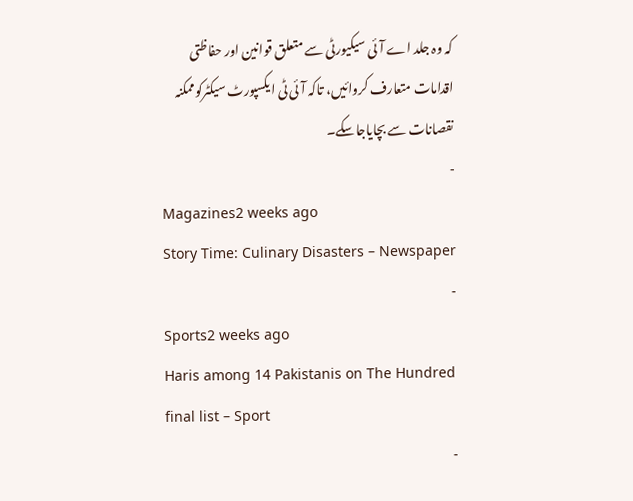کہ وہ جلد اے آئی سیکیورٹی سے متعلق قوانین اور حفاظتی اقدامات متعارف کروائیں، تاکہ آئی ٹی ایکسپورٹ سیکٹرکوممکنہ نقصانات سے بچایاجاسکے۔
-
Magazines2 weeks ago
Story Time: Culinary Disasters – Newspaper
-
Sports2 weeks ago
Haris among 14 Pakistanis on The Hundred final list – Sport
-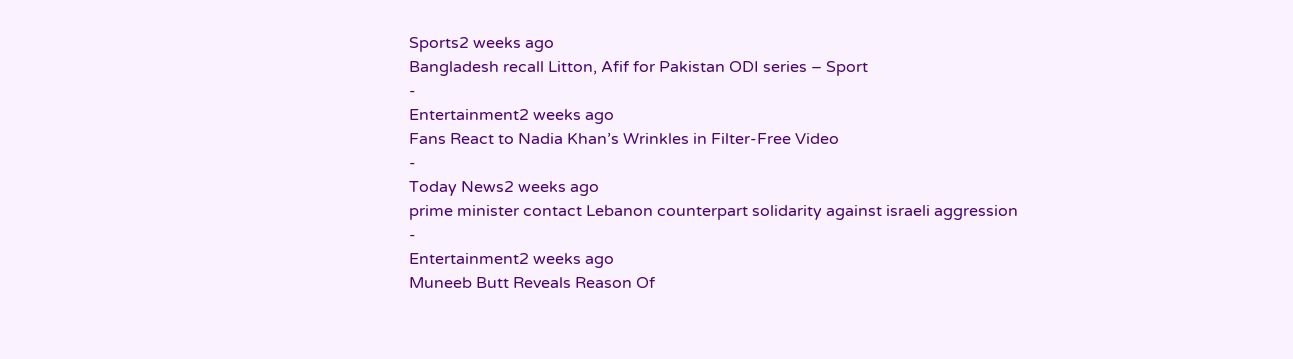Sports2 weeks ago
Bangladesh recall Litton, Afif for Pakistan ODI series – Sport
-
Entertainment2 weeks ago
Fans React to Nadia Khan’s Wrinkles in Filter-Free Video
-
Today News2 weeks ago
prime minister contact Lebanon counterpart solidarity against israeli aggression
-
Entertainment2 weeks ago
Muneeb Butt Reveals Reason Of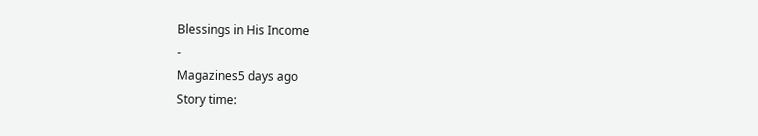Blessings in His Income
-
Magazines5 days ago
Story time: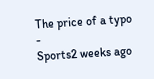The price of a typo
-
Sports2 weeks ago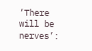‘There will be nerves’: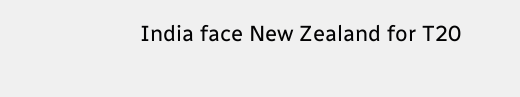India face New Zealand for T20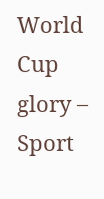World Cup glory – Sport